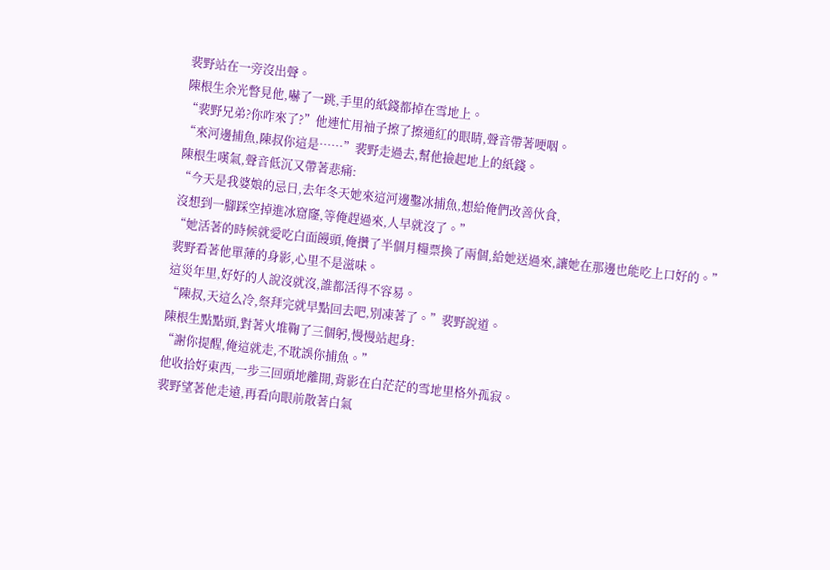裴野站在一旁沒出聲。
陳根生余光瞥見他,嚇了一跳,手里的紙錢都掉在雪地上。
“裴野兄弟?你咋來了?”他連忙用袖子擦了擦通紅的眼睛,聲音帶著哽咽。
“來河邊捕魚,陳叔你這是……”裴野走過去,幫他撿起地上的紙錢。
陳根生嘆氣,聲音低沉又帶著悲痛:
“今天是我婆娘的忌日,去年冬天她來這河邊鑿冰捕魚,想給俺們改善伙食,
沒想到一腳踩空掉進冰窟窿,等俺趕過來,人早就沒了。”
“她活著的時候就愛吃白面饅頭,俺攢了半個月糧票換了兩個,給她送過來,讓她在那邊也能吃上口好的。”
裴野看著他單薄的身影,心里不是滋味。
這災年里,好好的人說沒就沒,誰都活得不容易。
“陳叔,天這么冷,祭拜完就早點回去吧,別凍著了。”裴野說道。
陳根生點點頭,對著火堆鞠了三個躬,慢慢站起身:
“謝你提醒,俺這就走,不耽誤你捕魚。”
他收拾好東西,一步三回頭地離開,背影在白茫茫的雪地里格外孤寂。
裴野望著他走遠,再看向眼前散著白氣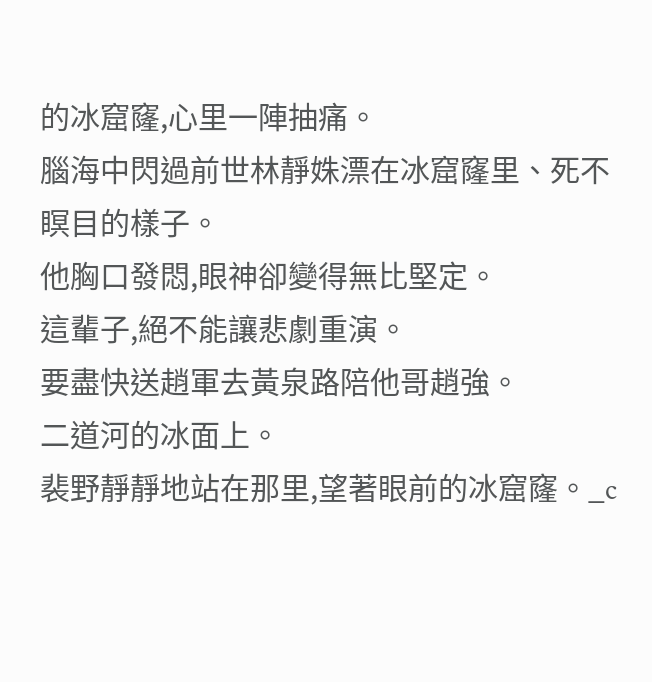的冰窟窿,心里一陣抽痛。
腦海中閃過前世林靜姝漂在冰窟窿里、死不瞑目的樣子。
他胸口發悶,眼神卻變得無比堅定。
這輩子,絕不能讓悲劇重演。
要盡快送趙軍去黃泉路陪他哥趙強。
二道河的冰面上。
裴野靜靜地站在那里,望著眼前的冰窟窿。_c